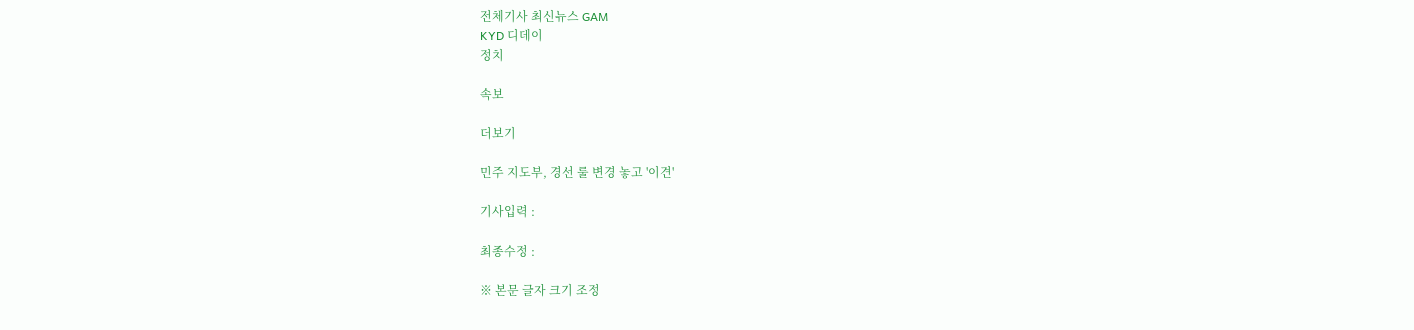전체기사 최신뉴스 GAM
KYD 디데이
정치

속보

더보기

민주 지도부, 경선 룰 변경 놓고 '이견'

기사입력 :

최종수정 :

※ 본문 글자 크기 조정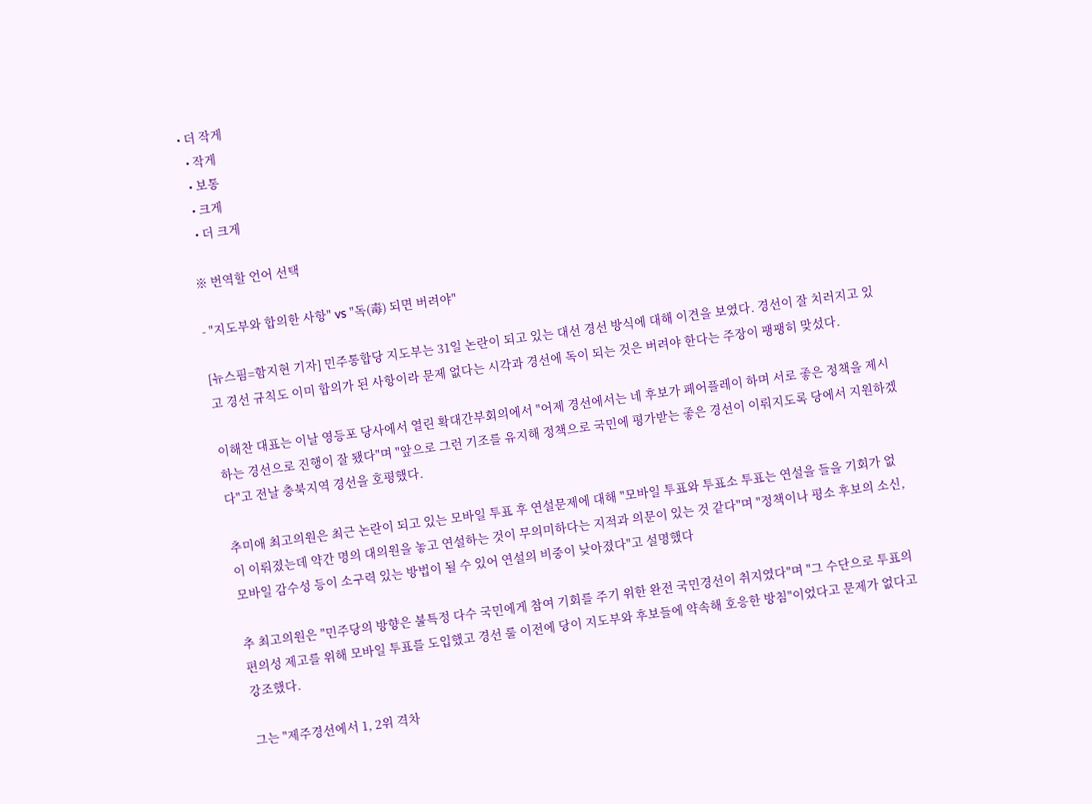• 더 작게
  • 작게
  • 보통
  • 크게
  • 더 크게

※ 번역할 언어 선택

- "지도부와 합의한 사항" vs "독(毒) 되면 버려야"

[뉴스핌=함지현 기자] 민주통합당 지도부는 31일 논란이 되고 있는 대선 경선 방식에 대해 이견을 보였다. 경선이 잘 치러지고 있고 경선 규칙도 이미 합의가 된 사항이라 문제 없다는 시각과 경선에 독이 되는 것은 버려야 한다는 주장이 팽팽히 맞섰다.

이해찬 대표는 이날 영등포 당사에서 열린 확대간부회의에서 "어제 경선에서는 네 후보가 페어플레이 하며 서로 좋은 정책을 제시하는 경선으로 진행이 잘 됐다"며 "앞으로 그런 기조를 유지해 정책으로 국민에 평가받는 좋은 경선이 이뤄지도록 당에서 지원하겠다"고 전날 충북지역 경선을 호평했다.

추미애 최고의원은 최근 논란이 되고 있는 모바일 투표 후 연설문제에 대해 "모바일 투표와 투표소 투표는 연설을 들을 기회가 없이 이뤄졌는데 약간 명의 대의원을 놓고 연설하는 것이 무의미하다는 지적과 의문이 있는 것 같다"며 "정책이나 평소 후보의 소신, 모바일 감수성 등이 소구력 있는 방법이 될 수 있어 연설의 비중이 낮아졌다"고 설명했다

추 최고의원은 "민주당의 방향은 불특정 다수 국민에게 참여 기회를 주기 위한 완전 국민경선이 취지였다"며 "그 수단으로 투표의 편의성 제고를 위해 모바일 투표를 도입했고 경선 룰 이전에 당이 지도부와 후보들에 약속해 호응한 방침"이었다고 문제가 없다고 강조했다.

그는 "제주경선에서 1, 2위 격차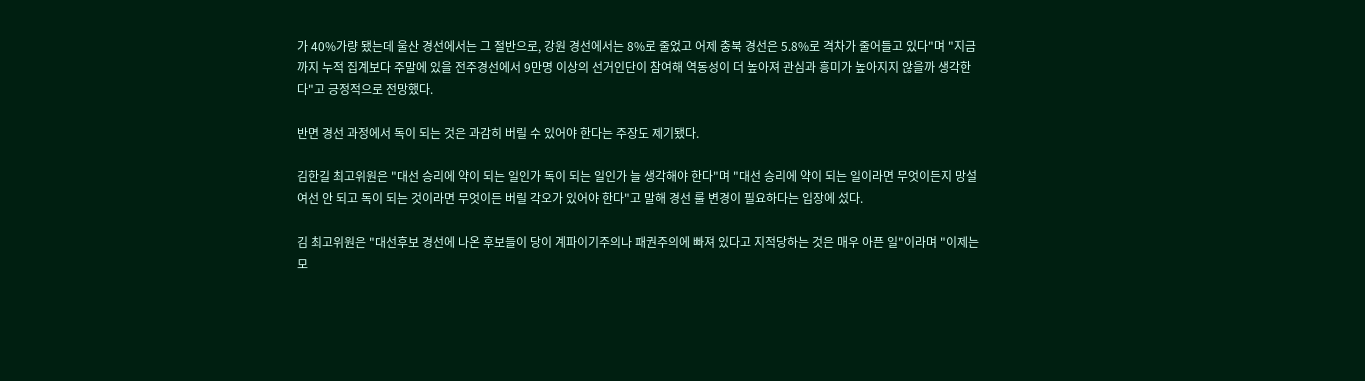가 40%가량 됐는데 울산 경선에서는 그 절반으로, 강원 경선에서는 8%로 줄었고 어제 충북 경선은 5.8%로 격차가 줄어들고 있다"며 "지금까지 누적 집계보다 주말에 있을 전주경선에서 9만명 이상의 선거인단이 참여해 역동성이 더 높아져 관심과 흥미가 높아지지 않을까 생각한다"고 긍정적으로 전망했다.

반면 경선 과정에서 독이 되는 것은 과감히 버릴 수 있어야 한다는 주장도 제기됐다.

김한길 최고위원은 "대선 승리에 약이 되는 일인가 독이 되는 일인가 늘 생각해야 한다"며 "대선 승리에 약이 되는 일이라면 무엇이든지 망설여선 안 되고 독이 되는 것이라면 무엇이든 버릴 각오가 있어야 한다"고 말해 경선 룰 변경이 필요하다는 입장에 섰다.

김 최고위원은 "대선후보 경선에 나온 후보들이 당이 계파이기주의나 패권주의에 빠져 있다고 지적당하는 것은 매우 아픈 일"이라며 "이제는 모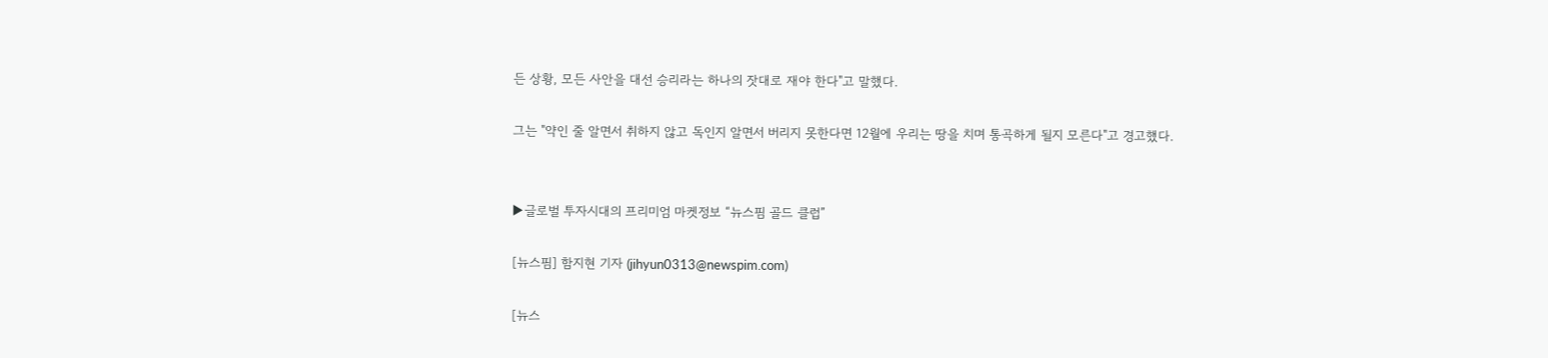든 상황, 모든 사안을 대선 승리라는 하나의 잣대로 재야 한다"고 말했다.

그는 "약인 줄 알면서 취하지 않고 독인지 알면서 버리지 못한다면 12월에 우리는 땅을 치며 통곡하게 될지 모른다"고 경고했다.


▶글로벌 투자시대의 프리미엄 마켓정보 “뉴스핌 골드 클럽”

[뉴스핌] 함지현 기자 (jihyun0313@newspim.com)

[뉴스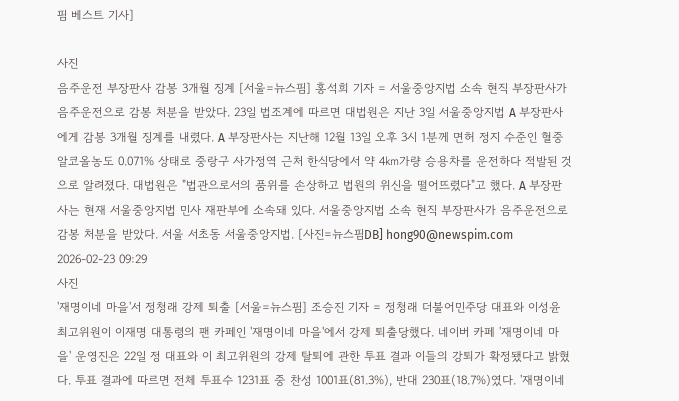핌 베스트 기사]

사진
음주운전 부장판사 감봉 3개월 징계 [서울=뉴스핌] 홍석희 기자 = 서울중앙지법 소속 현직 부장판사가 음주운전으로 감봉 처분을 받았다. 23일 법조계에 따르면 대법원은 지난 3일 서울중앙지법 A 부장판사에게 감봉 3개월 징계를 내렸다. A 부장판사는 지난해 12월 13일 오후 3시 1분께 면허 정지 수준인 혈중알코올농도 0.071% 상태로 중랑구 사가정역 근처 한식당에서 약 4㎞가량 승용차를 운전하다 적발된 것으로 알려졌다. 대법원은 "법관으로서의 품위를 손상하고 법원의 위신을 떨어뜨렸다"고 했다. A 부장판사는 현재 서울중앙지법 민사 재판부에 소속돼 있다. 서울중앙지법 소속 현직 부장판사가 음주운전으로 감봉 처분을 받았다. 서울 서초동 서울중앙지법. [사진=뉴스핌DB] hong90@newspim.com 2026-02-23 09:29
사진
'재명이네 마을'서 정청래 강제 퇴출 [서울=뉴스핌] 조승진 기자 = 정청래 더불어민주당 대표와 이성윤 최고위원이 이재명 대통령의 팬 카페인 '재명이네 마을'에서 강제 퇴출당했다. 네이버 카페 '재명이네 마을' 운영진은 22일 정 대표와 이 최고위원의 강제 탈퇴에 관한 투표 결과 이들의 강퇴가 확정됐다고 밝혔다. 투표 결과에 따르면 전체 투표수 1231표 중 찬성 1001표(81.3%), 반대 230표(18.7%)였다. '재명이네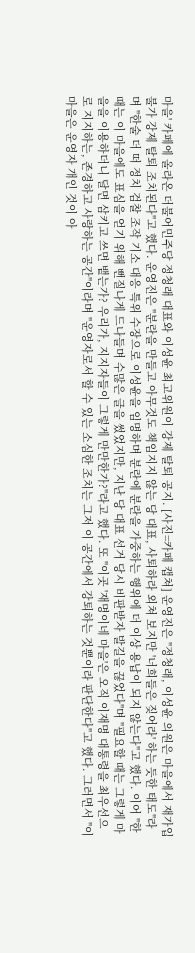마을' 카페에 올라온 더불어민주당 정청래 대표와 이성윤 최고위원이 강제 탈퇴 공지. [사진=카페 캡쳐] 운영진은 "정청래, 이성윤 의원은 마을에서 재가입 불가 강제 탈퇴 조치된다"고 했다. 운영진은 "분란을 만들고 아무것도 책임지지 않는 당 대표, 사퇴하라 외쳐 보지만 '너희들은 짖어라' 하는 듯한 태도"라며 "한술 더 떠 정치 검찰 조작 기소 대응 특위 수장으로 이성윤을 임명하며 분란에 분란을 가중하는 행위에 더 이상 용납이 되지 않는다"고 했다. 이어 "한때는 이 마을에도 표심을 얻기 위해 뻔질나게 드나들며 수많은 글을 썼었지만, 지난 당 대표 선거 당시 비판받자 발길을 끊었다"며 "필요할 때는 그렇게 마을을 이용하더니 달면 삼키고 쓰면 뱉는가? 우리가, 지지자들이 그렇게 만만한가?"라고 했다. 또 "이곳 '재명이네 마을'은 오직 이재명 대통령을 최우선으로 지지하는, 존경하고 사랑하는 공간"이라며 "운영자로서 할 수 있는 소심한 조치는 그저 이 공간에서 강퇴하는 것뿐이라 판단한다"고 했다. 그러면서 "이 마을은 운영자 개인 것이 아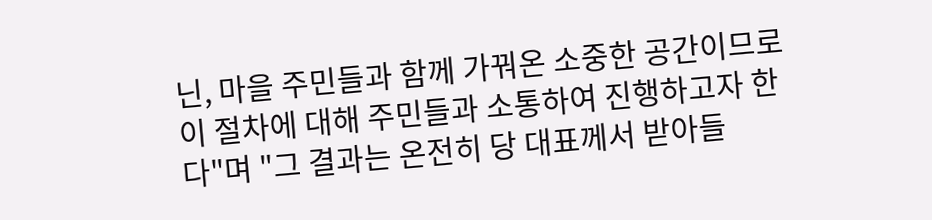닌, 마을 주민들과 함께 가꿔온 소중한 공간이므로 이 절차에 대해 주민들과 소통하여 진행하고자 한다"며 "그 결과는 온전히 당 대표께서 받아들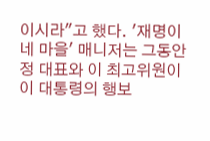이시라"고 했다. '재명이네 마을' 매니저는 그동안 정 대표와 이 최고위원이 이 대통령의 행보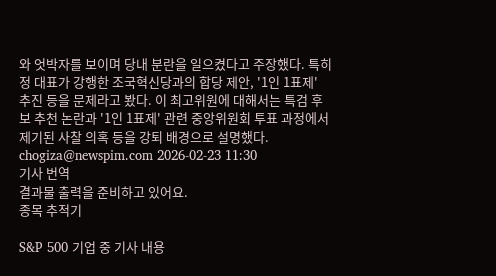와 엇박자를 보이며 당내 분란을 일으켰다고 주장했다. 특히 정 대표가 강행한 조국혁신당과의 합당 제안, '1인 1표제' 추진 등을 문제라고 봤다. 이 최고위원에 대해서는 특검 후보 추천 논란과 '1인 1표제' 관련 중앙위원회 투표 과정에서 제기된 사찰 의혹 등을 강퇴 배경으로 설명했다.  chogiza@newspim.com 2026-02-23 11:30
기사 번역
결과물 출력을 준비하고 있어요.
종목 추적기

S&P 500 기업 중 기사 내용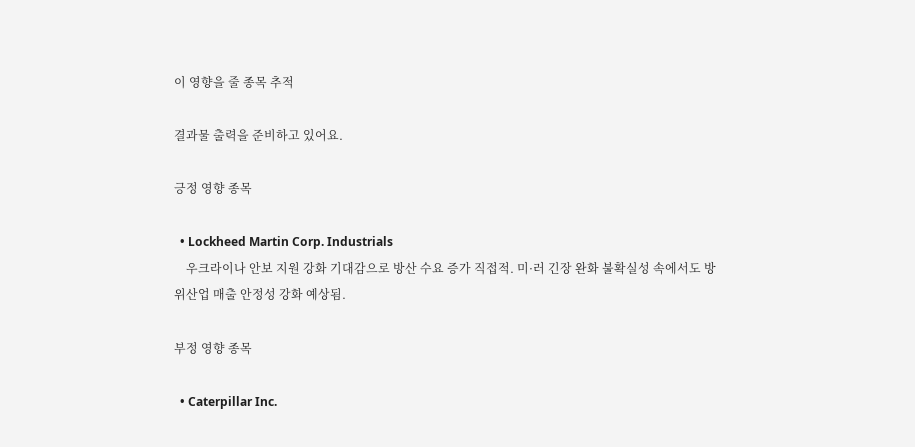이 영향을 줄 종목 추적

결과물 출력을 준비하고 있어요.

긍정 영향 종목

  • Lockheed Martin Corp. Industrials
    우크라이나 안보 지원 강화 기대감으로 방산 수요 증가 직접적. 미·러 긴장 완화 불확실성 속에서도 방위산업 매출 안정성 강화 예상됨.

부정 영향 종목

  • Caterpillar Inc.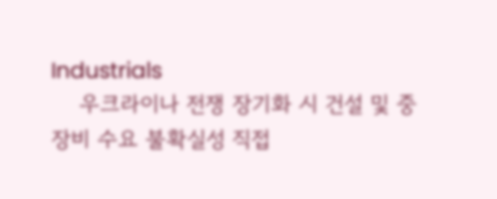Industrials
    우크라이나 전쟁 장기화 시 건설 및 중장비 수요 불확실성 직접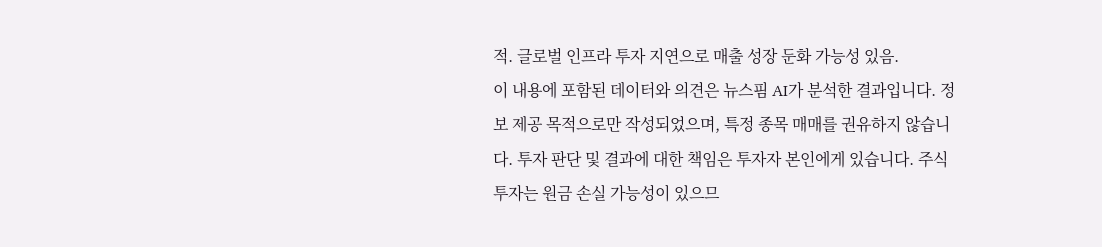적. 글로벌 인프라 투자 지연으로 매출 성장 둔화 가능성 있음.
이 내용에 포함된 데이터와 의견은 뉴스핌 AI가 분석한 결과입니다. 정보 제공 목적으로만 작성되었으며, 특정 종목 매매를 권유하지 않습니다. 투자 판단 및 결과에 대한 책임은 투자자 본인에게 있습니다. 주식 투자는 원금 손실 가능성이 있으므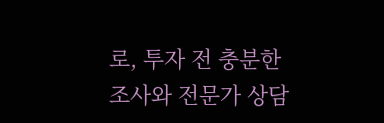로, 투자 전 충분한 조사와 전문가 상담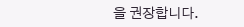을 권장합니다.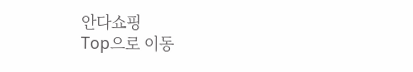안다쇼핑
Top으로 이동